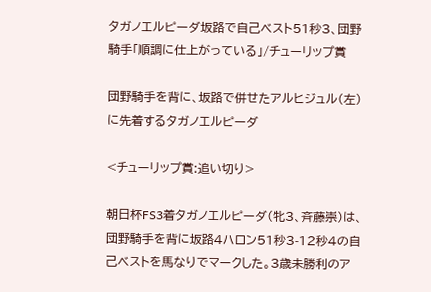タガノエルピーダ坂路で自己ベスト51秒3、団野騎手「順調に仕上がっている」/チューリップ賞

団野騎手を背に、坂路で併せたアルヒジュル(左)に先着するタガノエルピーダ

<チューリップ賞:追い切り>

朝日杯FS3着タガノエルピーダ(牝3、斉藤崇)は、団野騎手を背に坂路4ハロン51秒3-12秒4の自己ベストを馬なりでマークした。3歳未勝利のア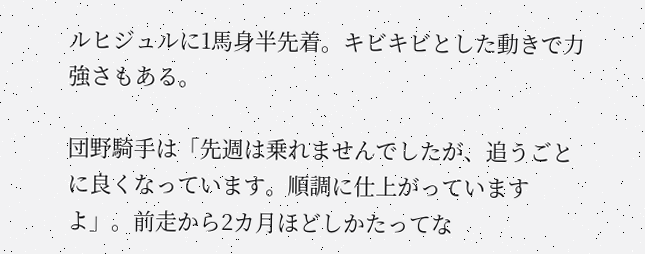ルヒジュルに1馬身半先着。キビキビとした動きで力強さもある。

団野騎手は「先週は乗れませんでしたが、追うごとに良くなっています。順調に仕上がっていますよ」。前走から2カ月ほどしかたってな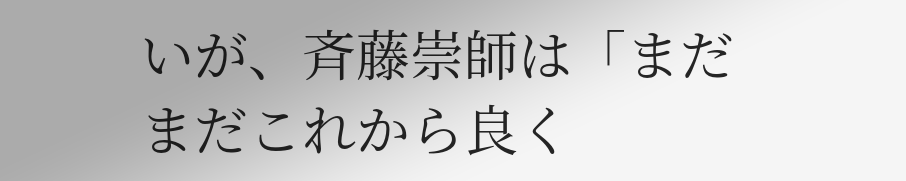いが、斉藤崇師は「まだまだこれから良く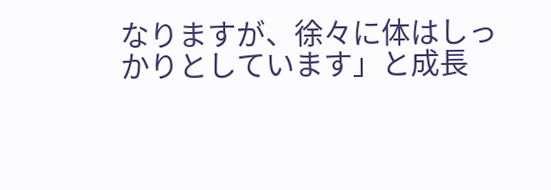なりますが、徐々に体はしっかりとしています」と成長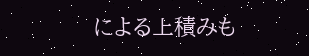による上積みも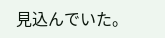見込んでいた。